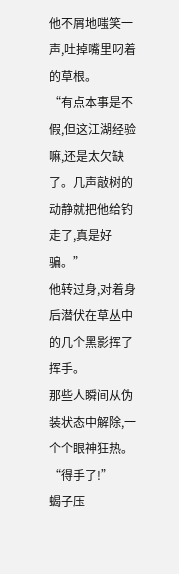他不屑地嗤笑一声,吐掉嘴里叼着的草根。
“有点本事是不假,但这江湖经验嘛,还是太欠缺了。几声敲树的动静就把他给钓走了,真是好骗。”
他转过身,对着身后潜伏在草丛中的几个黑影挥了挥手。
那些人瞬间从伪装状态中解除,一个个眼神狂热。
“得手了!”
蝎子压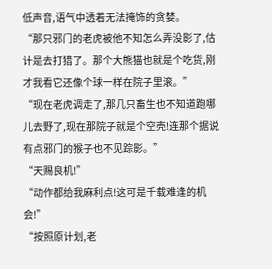低声音,语气中透着无法掩饰的贪婪。
“那只邪门的老虎被他不知怎么弄没影了,估计是去打猎了。那个大熊猫也就是个吃货,刚才我看它还像个球一样在院子里滚。”
“现在老虎调走了,那几只畜生也不知道跑哪儿去野了,现在那院子就是个空壳!连那个据说有点邪门的猴子也不见踪影。”
“天赐良机!”
“动作都给我麻利点!这可是千载难逢的机会!”
“按照原计划,老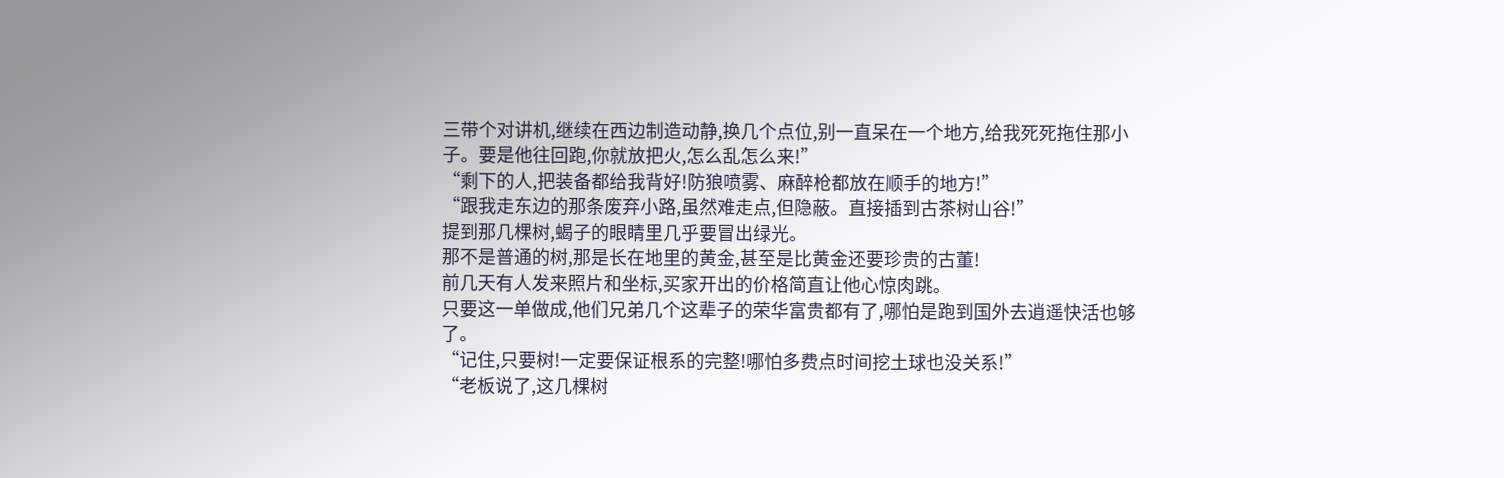三带个对讲机,继续在西边制造动静,换几个点位,别一直呆在一个地方,给我死死拖住那小子。要是他往回跑,你就放把火,怎么乱怎么来!”
“剩下的人,把装备都给我背好!防狼喷雾、麻醉枪都放在顺手的地方!”
“跟我走东边的那条废弃小路,虽然难走点,但隐蔽。直接插到古茶树山谷!”
提到那几棵树,蝎子的眼睛里几乎要冒出绿光。
那不是普通的树,那是长在地里的黄金,甚至是比黄金还要珍贵的古董!
前几天有人发来照片和坐标,买家开出的价格简直让他心惊肉跳。
只要这一单做成,他们兄弟几个这辈子的荣华富贵都有了,哪怕是跑到国外去逍遥快活也够了。
“记住,只要树!一定要保证根系的完整!哪怕多费点时间挖土球也没关系!”
“老板说了,这几棵树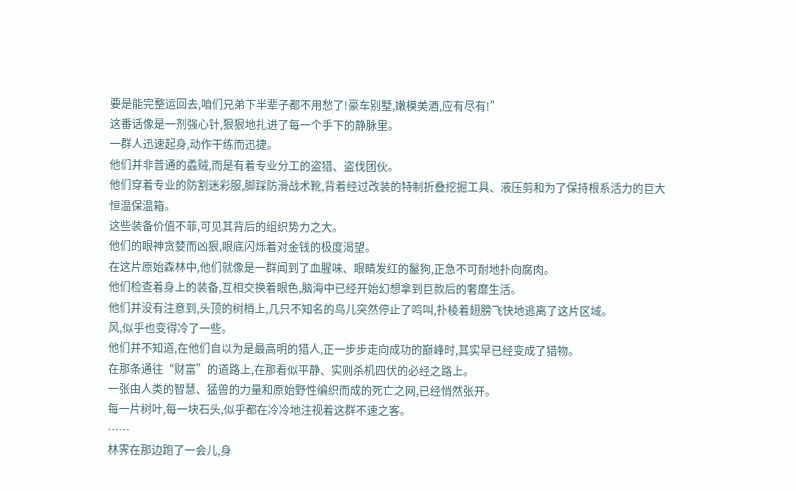要是能完整运回去,咱们兄弟下半辈子都不用愁了!豪车别墅,嫩模美酒,应有尽有!”
这番话像是一剂强心针,狠狠地扎进了每一个手下的静脉里。
一群人迅速起身,动作干练而迅捷。
他们并非普通的蟊贼,而是有着专业分工的盗猎、盗伐团伙。
他们穿着专业的防割迷彩服,脚踩防滑战术靴,背着经过改装的特制折叠挖掘工具、液压剪和为了保持根系活力的巨大恒温保温箱。
这些装备价值不菲,可见其背后的组织势力之大。
他们的眼神贪婪而凶狠,眼底闪烁着对金钱的极度渴望。
在这片原始森林中,他们就像是一群闻到了血腥味、眼睛发红的鬣狗,正急不可耐地扑向腐肉。
他们检查着身上的装备,互相交换着眼色,脑海中已经开始幻想拿到巨款后的奢靡生活。
他们并没有注意到,头顶的树梢上,几只不知名的鸟儿突然停止了鸣叫,扑棱着翅膀飞快地逃离了这片区域。
风,似乎也变得冷了一些。
他们并不知道,在他们自以为是最高明的猎人,正一步步走向成功的巅峰时,其实早已经变成了猎物。
在那条通往“财富”的道路上,在那看似平静、实则杀机四伏的必经之路上。
一张由人类的智慧、猛兽的力量和原始野性编织而成的死亡之网,已经悄然张开。
每一片树叶,每一块石头,似乎都在冷冷地注视着这群不速之客。
……
林霁在那边跑了一会儿,身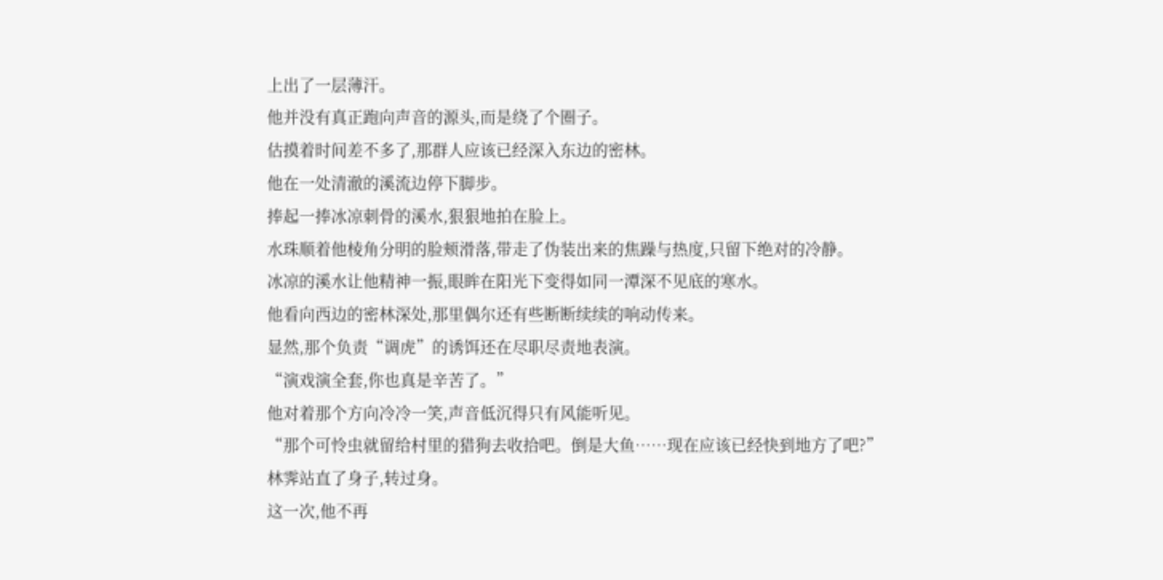上出了一层薄汗。
他并没有真正跑向声音的源头,而是绕了个圈子。
估摸着时间差不多了,那群人应该已经深入东边的密林。
他在一处清澈的溪流边停下脚步。
捧起一捧冰凉刺骨的溪水,狠狠地拍在脸上。
水珠顺着他棱角分明的脸颊滑落,带走了伪装出来的焦躁与热度,只留下绝对的冷静。
冰凉的溪水让他精神一振,眼眸在阳光下变得如同一潭深不见底的寒水。
他看向西边的密林深处,那里偶尔还有些断断续续的响动传来。
显然,那个负责“调虎”的诱饵还在尽职尽责地表演。
“演戏演全套,你也真是辛苦了。”
他对着那个方向冷冷一笑,声音低沉得只有风能听见。
“那个可怜虫就留给村里的猎狗去收拾吧。倒是大鱼……现在应该已经快到地方了吧?”
林霁站直了身子,转过身。
这一次,他不再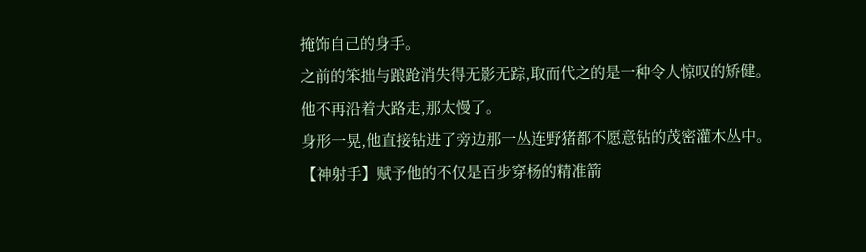掩饰自己的身手。
之前的笨拙与踉跄消失得无影无踪,取而代之的是一种令人惊叹的矫健。
他不再沿着大路走,那太慢了。
身形一晃,他直接钻进了旁边那一丛连野猪都不愿意钻的茂密灌木丛中。
【神射手】赋予他的不仅是百步穿杨的精准箭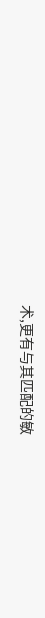术,更有与其匹配的敏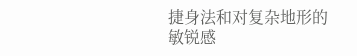捷身法和对复杂地形的敏锐感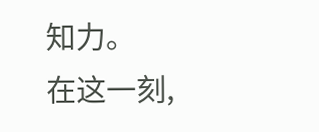知力。
在这一刻,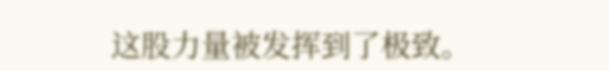这股力量被发挥到了极致。